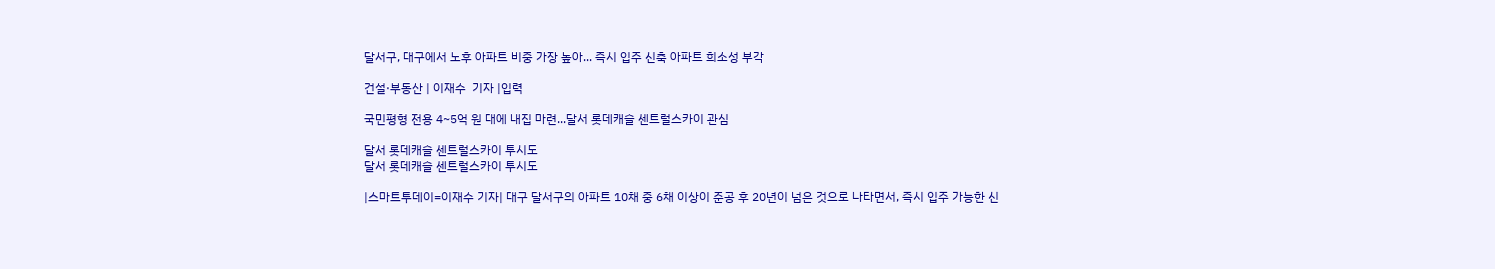달서구, 대구에서 노후 아파트 비중 가장 높아... 즉시 입주 신축 아파트 희소성 부각

건설·부동산 | 이재수  기자 |입력

국민평형 전용 4~5억 원 대에 내집 마련...달서 롯데캐슬 센트럴스카이 관심

달서 롯데캐슬 센트럴스카이 투시도
달서 롯데캐슬 센트럴스카이 투시도

|스마트투데이=이재수 기자| 대구 달서구의 아파트 10채 중 6채 이상이 준공 후 20년이 넘은 것으로 나타면서, 즉시 입주 가능한 신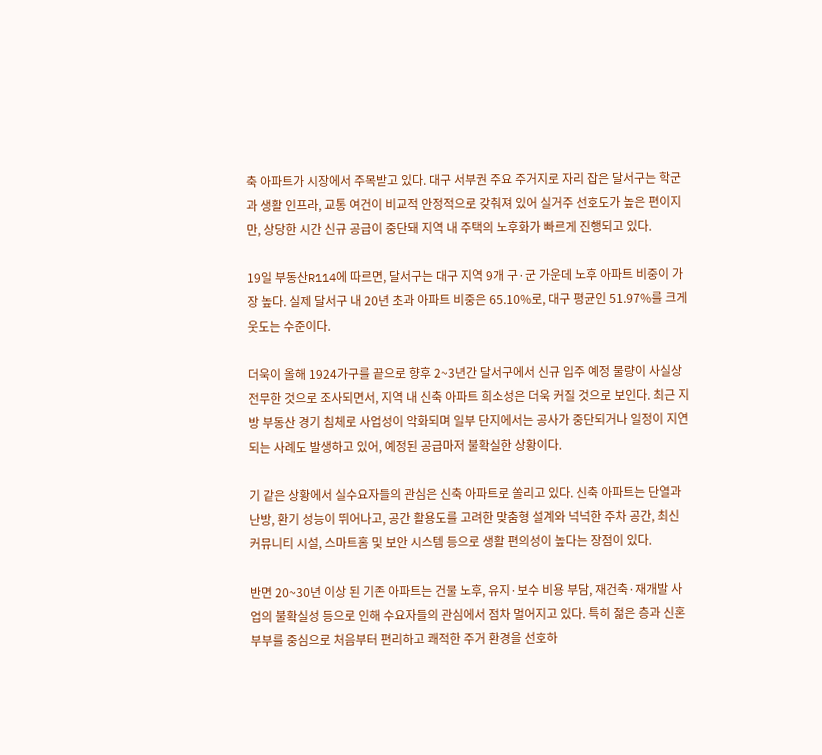축 아파트가 시장에서 주목받고 있다. 대구 서부권 주요 주거지로 자리 잡은 달서구는 학군과 생활 인프라, 교통 여건이 비교적 안정적으로 갖춰져 있어 실거주 선호도가 높은 편이지만, 상당한 시간 신규 공급이 중단돼 지역 내 주택의 노후화가 빠르게 진행되고 있다.

19일 부동산R114에 따르면, 달서구는 대구 지역 9개 구·군 가운데 노후 아파트 비중이 가장 높다. 실제 달서구 내 20년 초과 아파트 비중은 65.10%로, 대구 평균인 51.97%를 크게 웃도는 수준이다.

더욱이 올해 1924가구를 끝으로 향후 2~3년간 달서구에서 신규 입주 예정 물량이 사실상 전무한 것으로 조사되면서, 지역 내 신축 아파트 희소성은 더욱 커질 것으로 보인다. 최근 지방 부동산 경기 침체로 사업성이 악화되며 일부 단지에서는 공사가 중단되거나 일정이 지연되는 사례도 발생하고 있어, 예정된 공급마저 불확실한 상황이다.

기 같은 상황에서 실수요자들의 관심은 신축 아파트로 쏠리고 있다. 신축 아파트는 단열과 난방, 환기 성능이 뛰어나고, 공간 활용도를 고려한 맞춤형 설계와 넉넉한 주차 공간, 최신 커뮤니티 시설, 스마트홈 및 보안 시스템 등으로 생활 편의성이 높다는 장점이 있다.

반면 20~30년 이상 된 기존 아파트는 건물 노후, 유지·보수 비용 부담, 재건축·재개발 사업의 불확실성 등으로 인해 수요자들의 관심에서 점차 멀어지고 있다. 특히 젊은 층과 신혼부부를 중심으로 처음부터 편리하고 쾌적한 주거 환경을 선호하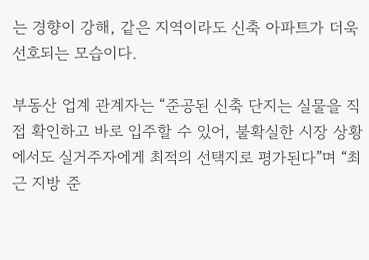는 경향이 강해, 같은 지역이라도 신축 아파트가 더욱 선호되는 모습이다.

부동산 업계 관계자는 “준공된 신축 단지는 실물을 직접 확인하고 바로 입주할 수 있어, 불확실한 시장 상황에서도 실거주자에게 최적의 선택지로 평가된다”며 “최근 지방 준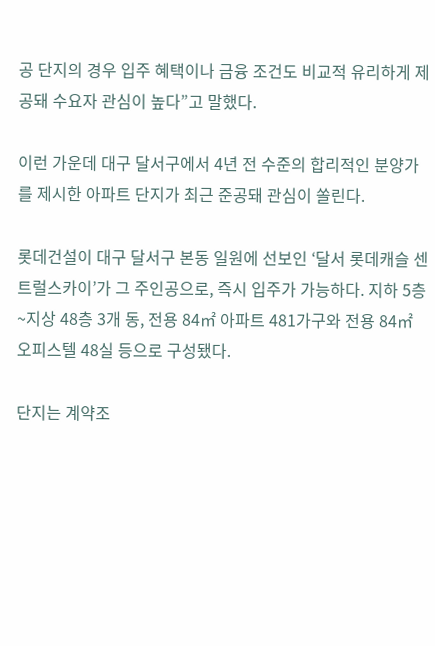공 단지의 경우 입주 혜택이나 금융 조건도 비교적 유리하게 제공돼 수요자 관심이 높다”고 말했다.

이런 가운데 대구 달서구에서 4년 전 수준의 합리적인 분양가를 제시한 아파트 단지가 최근 준공돼 관심이 쏠린다.

롯데건설이 대구 달서구 본동 일원에 선보인 ‘달서 롯데캐슬 센트럴스카이’가 그 주인공으로, 즉시 입주가 가능하다. 지하 5층~지상 48층 3개 동, 전용 84㎡ 아파트 481가구와 전용 84㎡ 오피스텔 48실 등으로 구성됐다.

단지는 계약조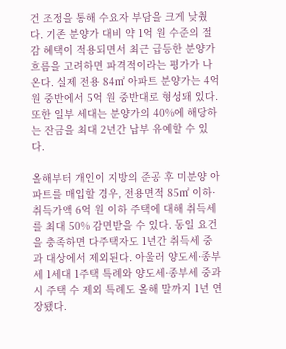건 조정을 통해 수요자 부담을 크게 낮췄다. 기존 분양가 대비 약 1억 원 수준의 절감 혜택이 적용되면서 최근 급등한 분양가 흐름을 고려하면 파격적이라는 평가가 나온다. 실제 전용 84㎡ 아파트 분양가는 4억 원 중반에서 5억 원 중반대로 형성돼 있다. 또한 일부 세대는 분양가의 40%에 해당하는 잔금을 최대 2년간 납부 유예할 수 있다.

올해부터 개인이 지방의 준공 후 미분양 아파트를 매입할 경우, 전용면적 85㎡ 이하·취득가액 6억 원 이하 주택에 대해 취득세를 최대 50% 감면받을 수 있다. 동일 요건을 충족하면 다주택자도 1년간 취득세 중과 대상에서 제외된다. 아울러 양도세·종부세 1세대 1주택 특례와 양도세·종부세 중과 시 주택 수 제외 특례도 올해 말까지 1년 연장됐다.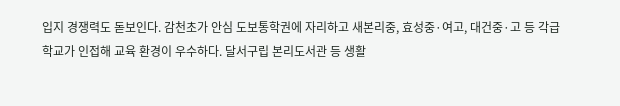입지 경쟁력도 돋보인다. 감천초가 안심 도보통학권에 자리하고 새본리중, 효성중·여고, 대건중·고 등 각급 학교가 인접해 교육 환경이 우수하다. 달서구립 본리도서관 등 생활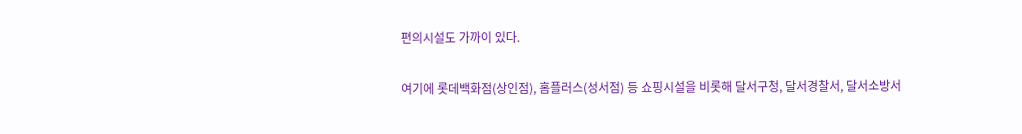편의시설도 가까이 있다.

여기에 롯데백화점(상인점), 홈플러스(성서점) 등 쇼핑시설을 비롯해 달서구청, 달서경찰서, 달서소방서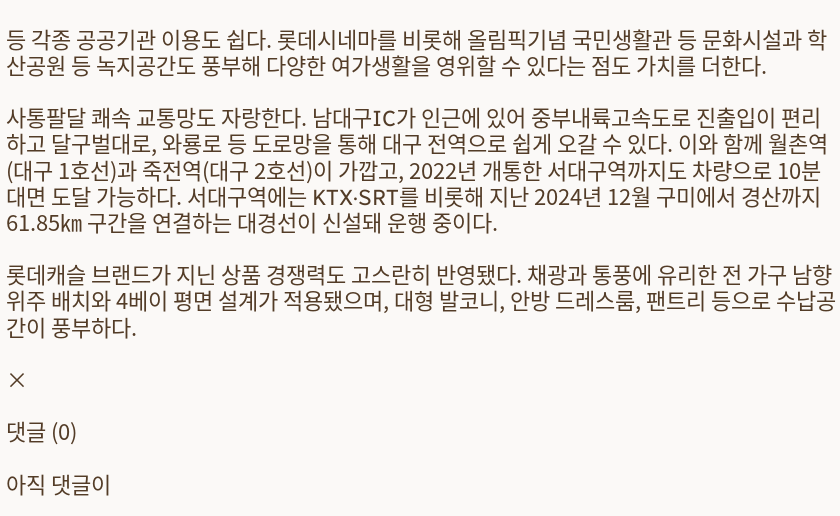등 각종 공공기관 이용도 쉽다. 롯데시네마를 비롯해 올림픽기념 국민생활관 등 문화시설과 학산공원 등 녹지공간도 풍부해 다양한 여가생활을 영위할 수 있다는 점도 가치를 더한다.

사통팔달 쾌속 교통망도 자랑한다. 남대구IC가 인근에 있어 중부내륙고속도로 진출입이 편리하고 달구벌대로, 와룡로 등 도로망을 통해 대구 전역으로 쉽게 오갈 수 있다. 이와 함께 월촌역(대구 1호선)과 죽전역(대구 2호선)이 가깝고, 2022년 개통한 서대구역까지도 차량으로 10분대면 도달 가능하다. 서대구역에는 KTX·SRT를 비롯해 지난 2024년 12월 구미에서 경산까지 61.85㎞ 구간을 연결하는 대경선이 신설돼 운행 중이다.

롯데캐슬 브랜드가 지닌 상품 경쟁력도 고스란히 반영됐다. 채광과 통풍에 유리한 전 가구 남향 위주 배치와 4베이 평면 설계가 적용됐으며, 대형 발코니, 안방 드레스룸, 팬트리 등으로 수납공간이 풍부하다.

×

댓글 (0)

아직 댓글이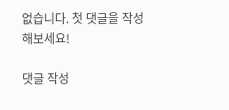없습니다. 첫 댓글을 작성해보세요!

댓글 작성